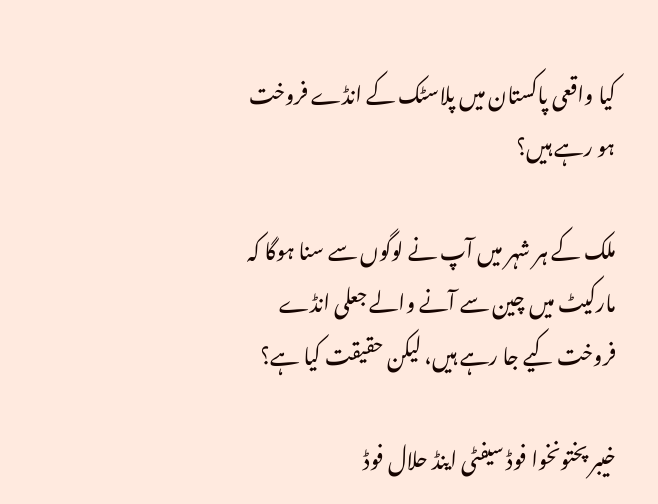کیا واقعی پاکستان میں پلاسٹک کے انڈے فروخت ہو رہے ہیں؟

ملک کے ہر شہر میں آپ نے لوگوں سے سنا ہوگا کہ مارکیٹ میں چین سے آنے والے جعلی انڈے فروخت کیے جا رہے ہیں، لیکن حقیقت کیا ہے؟

خیبر پختونخوا فوڈ سیفٹی اینڈ حلال فوڈ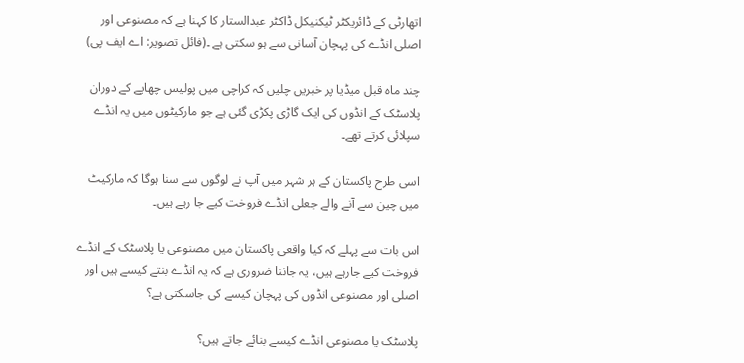اتھارٹی کے ڈائریکٹر ٹیکنیکل ڈاکٹر عبدالستار کا کہنا ہے کہ مصنوعی اور اصلی انڈے کی پہچان آسانی سے ہو سکتی ہے ۔(فائل تصویر: اے ایف پی)

چند ماہ قبل میڈیا پر خبریں چلیں کہ کراچی میں پولیس چھاپے کے دوران پلاسٹک کے انڈوں کی ایک گاڑی پکڑی گئی ہے جو مارکیٹوں میں یہ انڈے سپلائی کرتے تھے۔

اسی طرح پاکستان کے ہر شہر میں آپ نے لوگوں سے سنا ہوگا کہ مارکیٹ میں چین سے آنے والے جعلی انڈے فروخت کیے جا رہے ہیں۔

اس بات سے پہلے کہ کیا واقعی پاکستان میں مصنوعی یا پلاسٹک کے انڈے فروخت کیے جارہے ہیں، یہ جاننا ضروری ہے کہ یہ انڈے بنتے کیسے ہیں اور اصلی اور مصنوعی انڈوں کی پہچان کیسے کی جاسکتی ہے؟

پلاسٹک یا مصنوعی انڈے کیسے بنائے جاتے ہیں؟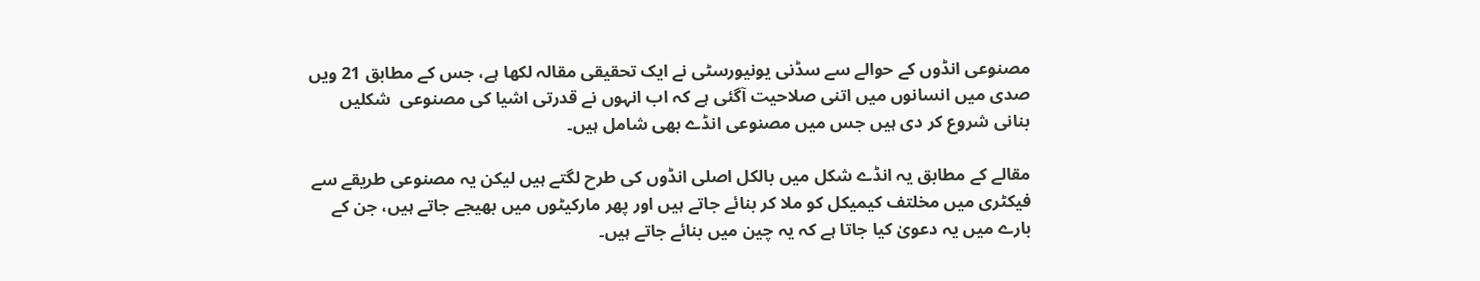مصنوعی انڈوں کے حوالے سے سڈنی یونیورسٹی نے ایک تحقیقی مقالہ لکھا ہے، جس کے مطابق 21 ویں صدی میں انسانوں میں اتنی صلاحیت آگئی ہے کہ اب انہوں نے قدرتی اشیا کی مصنوعی  شکلیں بنانی شروع کر دی ہیں جس میں مصنوعی انڈے بھی شامل ہیں۔

مقالے کے مطابق یہ انڈے شکل میں بالکل اصلی انڈوں کی طرح لگتے ہیں لیکن یہ مصنوعی طریقے سے فیکٹری میں مخلتف کیمیکل کو ملا کر بنائے جاتے ہیں اور پھر مارکیٹوں میں بھیجے جاتے ہیں، جن کے بارے میں یہ دعویٰ کیا جاتا ہے کہ یہ چین میں بنائے جاتے ہیں۔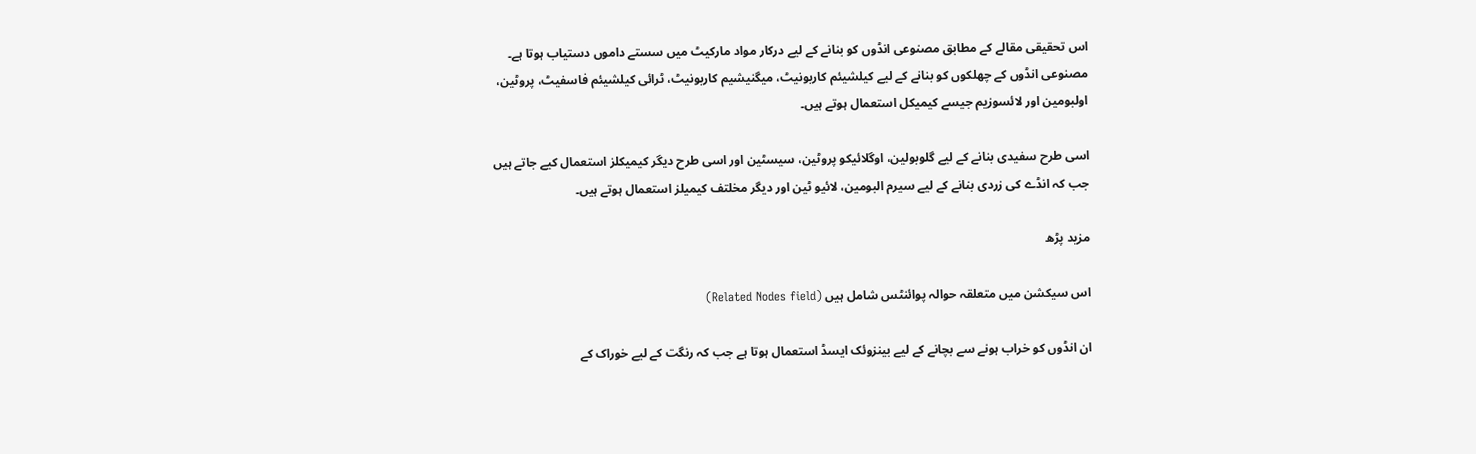اس تحقیقی مقالے کے مطابق مصنوعی انڈوں کو بنانے کے لیے درکار مواد مارکیٹ میں سستے داموں دستیاب ہوتا ہے۔ مصنوعی انڈوں کے چھلکوں کو بنانے کے لیے کیلشیئم کاربونیٹ، میگنیشیم کاربونیٹ، ٹرائی کیلشیئم فاسفیٹ، پروٹین، اولبومین اور لائسوزیم جیسے کیمیکل استعمال ہوتے ہیں۔

اسی طرح سفیدی بنانے کے لیے گلوبولین، اوگلائیکو پروٹین، سیسٹین اور اسی طرح دیگر کیمیکلز استعمال کیے جاتے ہیں جب کہ انڈے کی زردی بنانے کے لیے سیرم البومین، لائیو ٹین اور دیگر مخلتف کیمیلز استعمال ہوتے ہیں۔

مزید پڑھ

اس سیکشن میں متعلقہ حوالہ پوائنٹس شامل ہیں (Related Nodes field)

ان انڈوں کو خراب ہونے سے بچانے کے لیے بینزوئک ایسڈ استعمال ہوتا ہے جب کہ رنگت کے لیے خوراک کے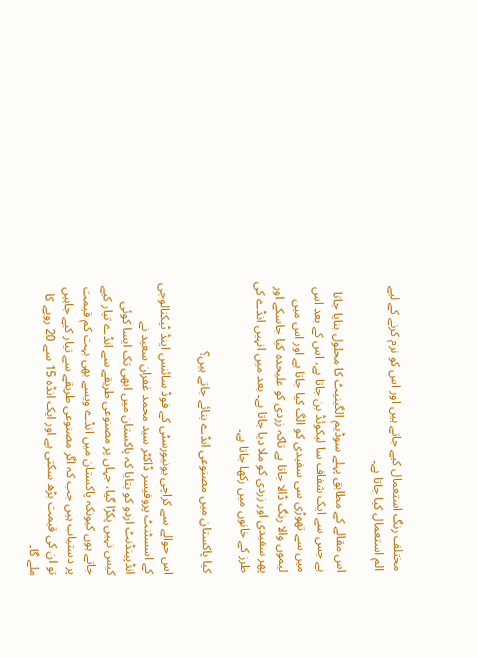مختلف رنگ استعمال کیے جاتے ہیں اور اس کو نرم کرنے کے لیے الم استعمال کیا جاتا ہے۔

اس مقالے کے مطابق پہلے سوڈیم الگینیٹ کا محلول بنایا جاتا ہے جس سے ایک شفاف سا لیکوئڈ بن جاتا ہے، اس کے بعد اس میں سے تھوڑی سی سفیدی کو الگ کیا جاتا ہے اور اس میں لیموں والا رنگ ڈالا جاتا ہے تاکہ زردی کو علیحدہ کیا جاسکے اور پھر سفیدی اور زردی کو ملا دیا جاتا ہے۔ بعد میں انہیں انڈے کی طرز کے خانوں میں رکھا جاتا ہے۔

کیا پاکستان میں مصنوعی انڈے بنائے جاتے ہیں؟

اس حوالے سے کراچی یونیورسٹی کے فوڈ سائنس اینڈ ٹیکنالوجی کے اسسٹنٹ پروفیسر ڈاکٹر سید محمد غفران سعید نے انڈپینڈنٹ اردو کو بتایا کہ پاکستان میں ابھی تک ایسا کوئی کیس نہیں پکڑا گیا، جہاں پر مصنوعی طریقے سے انڈے تیار کیے جاتے ہوں کیونکہ پاکستان میں انڈے ویسے بھی بہت کم قیمت پر دستیاب ہیں جب کہ اگر مصنوعی طریقے سے تیار کیے جاہیں تو ان کی قیمت بڑھ سکتی ہے اور ایک انڈہ 15 سے 20 روپے کا ملے گا۔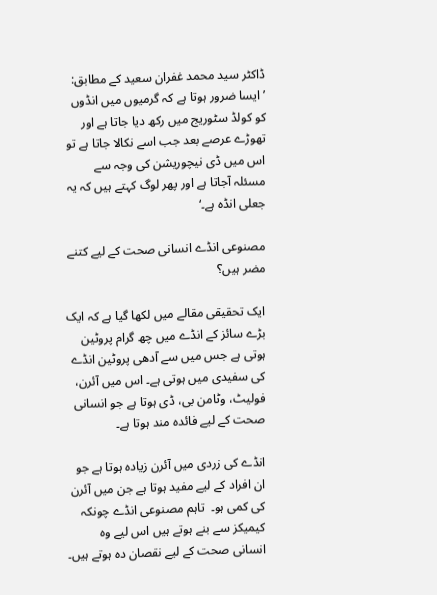ڈاکٹر سید محمد غفران سعید کے مطابق: ’ایسا ضرور ہوتا ہے کہ گرمیوں میں انڈوں کو کولڈ سٹوریج میں رکھ دیا جاتا ہے اور تھوڑے عرصے بعد جب اسے نکالا جاتا ہے تو اس میں ڈی نیچوریشن کی وجہ سے مسئلہ آجاتا ہے اور پھر لوگ کہتے ہیں کہ یہ جعلی انڈہ ہے۔‘

مصنوعی انڈے انسانی صحت کے لیے کتنے مضر ہیں؟

ایک تحقیقی مقالے میں لکھا گیا ہے کہ ایک بڑے سائز کے انڈے میں چھ گرام پروٹین ہوتی ہے جس میں سے آدھی پروٹین انڈے کی سفیدی میں ہوتی ہے۔ اس میں آئرن، فولیٹ، وٹامن بی، ڈی ہوتا ہے جو انسانی صحت کے لیے فائدہ مند ہوتا ہے۔

انڈے کی زردی میں آئرن زیادہ ہوتا ہے جو ان افراد کے لیے مفید ہوتا ہے جن میں آئرن کی کمی ہو۔  تاہم مصنوعی انڈے چونکہ کیمیکز سے بنے ہوتے ہیں اس لیے وہ انسانی صحت کے لیے نقصان دہ ہوتے ہیں۔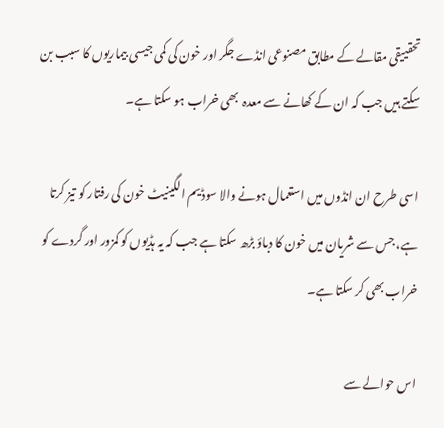تحقییقی مقالے کے مطابق مصنوعی انڈے جگر اور خون کی کمی جیسی بیماریوں کا سبب بن سکتے ہیں جب کہ ان کے کھانے سے معدہ  بھی خراب ہو سکتا ہے۔

اسی طرح ان انڈوں میں استعمال ہونے والا سوڈیم الگینیٹ خون کی رفتار کو تیز کرتا ہے، جس سے شریان میں خون کا دباؤ بڑھ سکتا ہے جب کہ یہ ہڈیوں کو کمزور اور گردے کو خراب بھی کر سکتا ہے۔

اس حوالے سے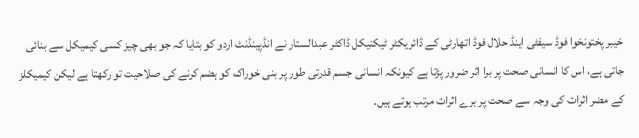خیبر پختونخوا فوڈ سیفٹی اینڈ حلال فوڈ اتھارٹی کے ڈائریکٹر ٹیکنیکل ڈاکٹر عبدالستار نے انڈپینڈنٹ اردو کو بتایا کہ جو بھی چیز کسی کیمیکل سے بنائی جاتی ہے، اس کا انسانی صحت پر برا اثر ضرور پڑتا ہے کیونکہ انسانی جسم قدرتی طور پر بنی خوراک کو ہضم کرنے کی صلاحیت تو رکھتا ہے لیکن کیمیکلز کے مضر اثرات کی وجہ سے صحت پر برے اثرات مرتب ہوتے ہیں۔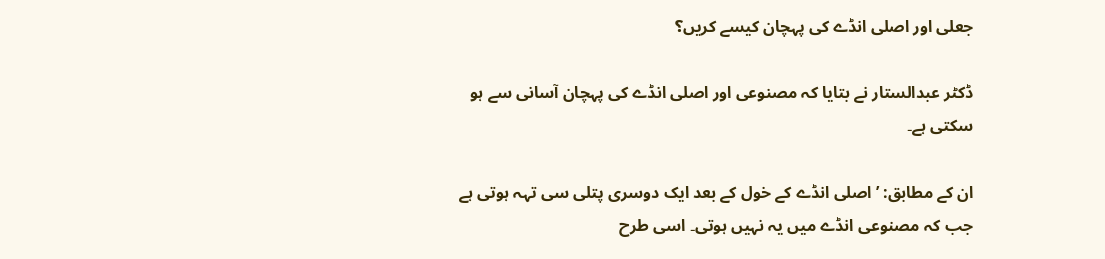جعلی اور اصلی انڈے کی پہچان کیسے کریں؟

ڈکٹر عبدالستار نے بتایا کہ مصنوعی اور اصلی انڈے کی پہچان آسانی سے ہو سکتی ہے۔

ان کے مطابق: ’اصلی انڈے کے خول کے بعد ایک دوسری پتلی سی تہہ ہوتی ہے جب کہ مصنوعی انڈے میں یہ نہیں ہوتی۔ اسی طرح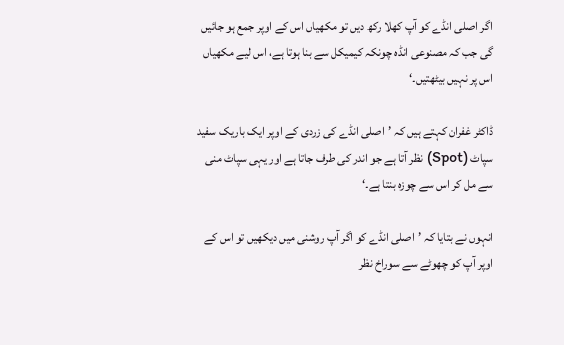اگر اصلی انڈے کو آپ کھلا رکھ دیں تو مکھیاں اس کے اوپر جمع ہو جائیں گی جب کہ مصنوعی انڈہ چونکہ کیمیکل سے بنا ہوتا ہے، اس لیے مکھیاں اس پر نہیں بیٹھتیں۔‘

ڈاکٹر غفران کہتے ہیں کہ ’اصلی انڈے کی زردی کے اوپر ایک باریک سفید سپاٹ (Spot) نظر آتا ہے جو اندر کی طرف جاتا ہے اور یہی سپاٹ منی سے مل کر اس سے چوزہ بنتا ہے۔‘

انہوں نے بتایا کہ ’اصلی انڈے کو اگر آپ روشنی میں دیکھیں تو اس کے اوپر آپ کو چھوٹے سے سوراخ نظر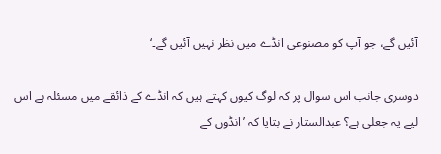آئیں گے، جو آپ کو مصنوعی انڈے میں نظر نہیں آئیں گے۔‘

دوسری جانب اس سوال پر کہ لوگ کیوں کہتے ہیں کہ انڈے کے ذائقے میں مسئلہ ہے اس لیے یہ جعلی ہے؟ عبدالستار نے بتایا کہ ’انڈوں کے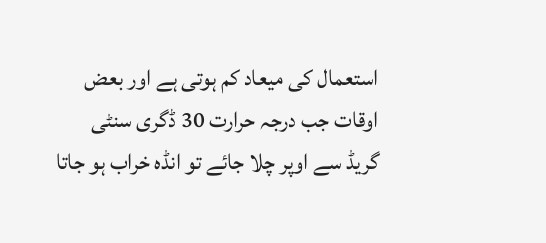استعمال کی میعاد کم ہوتی ہے اور بعض اوقات جب درجہ حرارت 30 ڈگری سنٹی گریڈ سے اوپر چلا جائے تو انڈہ خراب ہو جاتا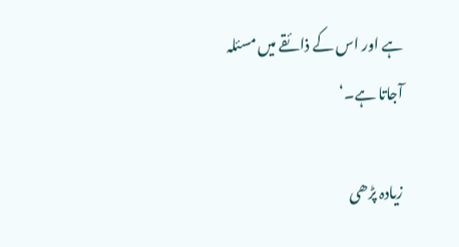ہے اور اس کے ذائقے میں مسئلہ آجاتا ہے۔‘

زیادہ پڑھی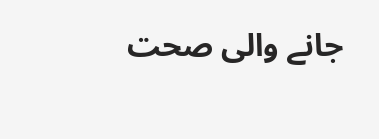جانے والی صحت